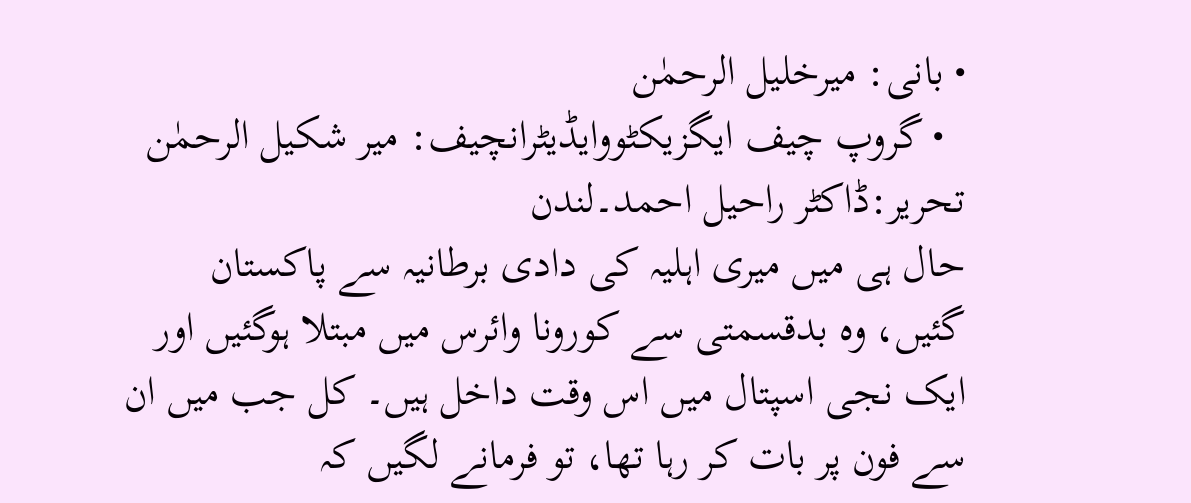• بانی: میرخلیل الرحمٰن
  • گروپ چیف ایگزیکٹووایڈیٹرانچیف: میر شکیل الرحمٰن
تحریر:ڈاکٹر راحیل احمد۔لندن
حال ہی میں میری اہلیہ کی دادی برطانیہ سے پاکستان گئیں، وہ بدقسمتی سے کورونا وائرس میں مبتلا ہوگئیں اور ایک نجی اسپتال میں اس وقت داخل ہیں۔ کل جب میں ان سے فون پر بات کر رہا تھا، تو فرمانے لگیں کہ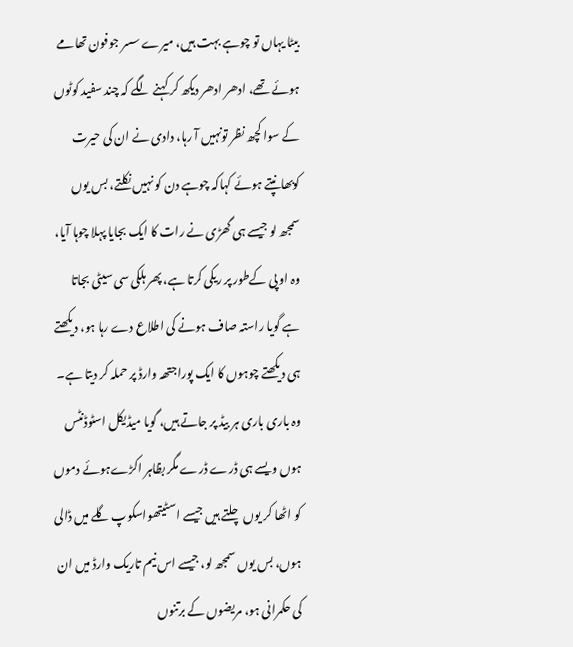بیٹا یہاں تو چوہے بہت ہیں، میرے سسر جوفون تھامے ہوئے تھے، ادھر ادھر دیکھ کر کہنے لگے کہ چند سفید کوٹوں کے سوا کچھ نظر تونہیں آ رہا، دادی نے ان کی حیرت کوبھانپتے ہوئے کہاکہ چوہے دن کو نہیں نکلتے، بس یوں سمجھ لو جیسے ہی گھڑی نے رات کا ایک بجایا پہلا چوہا آیا، وہ او پی کےطور پر ریکی کرتا ہے، پھر ہلکی سی سیٹی بجاتا ہے گویا راستہ صاف ہونے کی اطلاع دے رہا ہو، دیکھتے ہی دیکھتے چوہوں کا ایک پوراجتھہ وارڈ پر حملہ کر دیتا ہے۔ وہ باری باری ہر بیڈ پر جاتے ہیں، گویا میڈیکل اسٹوڈنٹس ہوں ویسے ہی ڈرے ڈرے مگر بظاہر اکڑےہوئے دموں کو اٹھا کر یوں چلتے ہیں جیسے اسٹیتھواسکوپ گلے میں ڈالی ہوں، بس یوں سمجھ لو، جیسے اس نیم تاریک وارڈ میں ان کی حکمرانی ہو، مریضوں کے برتنوں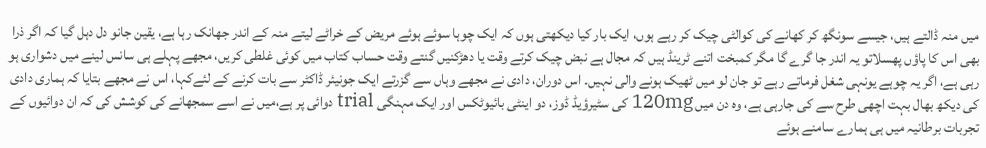میں منہ ڈالتے ہیں، جیسے سونگھ کر کھانے کی کوالٹی چیک کر رہے ہوں، ایک بار کیا دیکھتی ہوں کہ ایک چوہا سوئے ہوئے مریض کے خراٹے لیتے منہ کے اندر جھانک رہا ہے، یقین جانو دل دہل گیا کہ اگر ذرا بھی اس کا پاؤں پھسلاتو یہ اندر جا گرے گا مگر کمبخت اتنے ٹرینڈ ہیں کہ مجال ہے نبض چیک کرتے وقت یا دھڑکنیں گنتے وقت حساب کتاب میں کوئی غلطی کریں، مجھے پہلے ہی سانس لینے میں دشواری ہو رہی ہے، اگر یہ چوہے یونہی شغل فرماتے رہے تو جان لو میں ٹھیک ہونے والی نہیں۔ اس دوران، دادی نے مجھے وہاں سے گزرتے ایک جونیئر ڈاکٹر سے بات کرنے کے لئےکہا، اس نے مجھے بتایا کہ ہماری دادی کی دیکھ بھال بہت اچھی طرح سے کی جارہی ہے، وہ دن میں 120mg کی سٹیرؤیڈ ڈوز، دو اینٹی بائیوٹکس اور ایک مہنگی trial دوائی پر ہے،میں نے اسے سمجھانے کی کوشش کی کہ ان دوائیوں کے تجربات برطانیہ میں ہی ہمارے سامنے ہوئے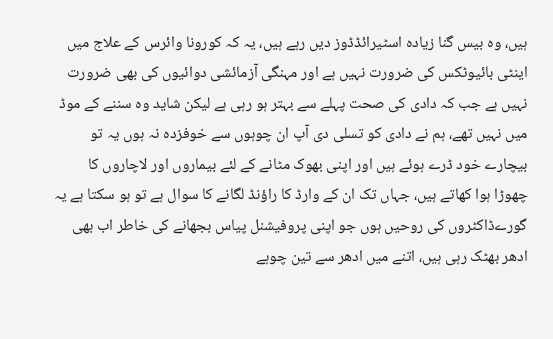ہیں، وہ بیس گنا زیادہ اسٹیرائڈڈوز دیں رہے ہیں، یہ کہ کورونا وائرس کے علاج میں اینٹی بائیوٹکس کی ضرورت نہیں ہے اور مہنگی آزمائشی دوائیوں کی بھی ضرورت نہیں ہے جب کہ دادی کی صحت پہلے سے بہتر ہو رہی ہے لیکن شاید وہ سننے کے موڈ میں نہیں تھے، ہم نے دادی کو تسلی دی آپ ان چوہوں سے خوفزدہ نہ ہوں یہ تو بیچارے خود ڈرے ہوئے ہیں اور اپنی بھوک مٹانے کے لئے بیماروں اور لاچاروں کا چھوڑا ہوا کھاتے ہیں، جہاں تک ان کے وارڈ کا راؤنڈ لگانے کا سوال ہے تو ہو سکتا ہے یہ گورےڈاکٹروں کی روحیں ہوں جو اپنی پروفیشنل پیاس بجھانے کی خاطر اب بھی ادھر بھٹک رہی ہیں، اتنے میں ادھر سے تین چوہے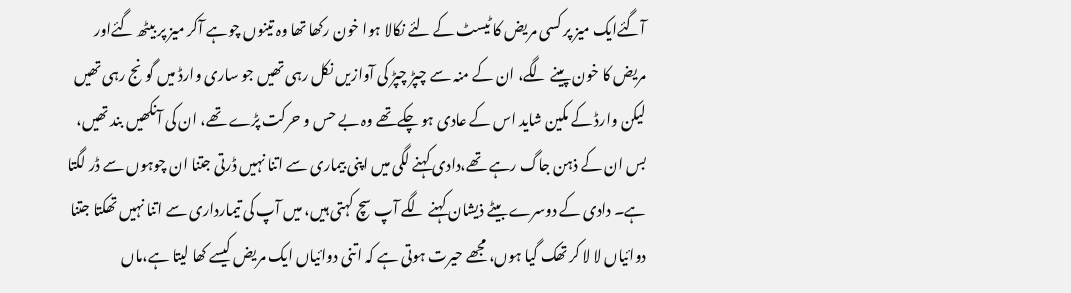آگئےایک میز پر کسی مریض کا ٹیسٹ کے لئے نکالا ہوا خون رکھا تھا وہ تینوں چوہے آکر میز پر بیٹھ گئےاور مریض کا خون پینے لگے، ان کے منہ سے چپڑ چپڑ کی آوازیں نکل رہی تھیں جو ساری وارڈ میں گونج رہی تھیں لیکن وارڈ کے مکین شاید اس کے عادی ہو چکےتھے وہ بے حس و حرکت پڑے تھے، ان کی آنکھیں بند تھیں، بس ان کے ذہن جاگ رہے تھے،دادی کہنے لگی میں اپنی بیماری سے اتنا نہیں ڈرتی جتنا ان چوہوں سے ڈر لگتا ہے۔ دادی کے دوسرے بیٹے ذیشان کہنے لگے آپ سچ کہتی ہیں، میں آپ کی تیمارداری سے اتنا نہیں تھکتا جتنا دوائیاں لا لا کر تھک گیا ہوں، مجھے حیرت ہوتی ہے کہ اتنی دوائیاں ایک مریض کیسے کھا لیتا ہے،ماں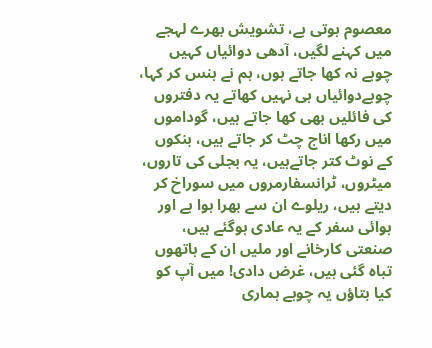معصوم ہوتی ہے، تشویش بھرے لہجے میں کہنے لگیں، آدھی دوائیاں کہیں چوہے نہ کھا جاتے ہوں، ہم نے ہنس کر کہا، چوہےدوائیاں ہی نہیں کھاتے یہ دفتروں کی فائلیں بھی کھا جاتے ہیں، گوداموں میں رکھا اناج چٹ کر جاتے ہیں، بنکوں کے نوٹ کتر جاتےہیں، یہ بجلی کی تاروں، میٹروں، ٹرانسفارمروں میں سوراخ کر دیتے ہیں، ریلوے ان سے بھرا ہوا ہے اور ہوائی سفر کے یہ عادی ہوگئے ہیں، صنعتی کارخانے اور ملیں ان کے ہاتھوں تباہ گئی ہیں، غرض دادی! میں آپ کو کیا بتاؤں یہ چوہے ہماری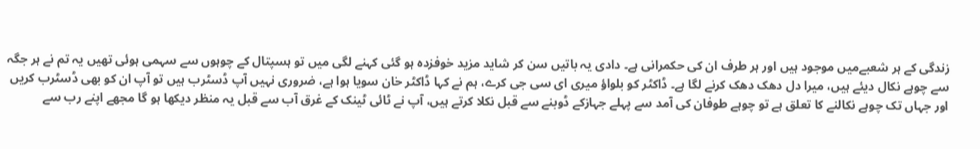زندگی کے ہر شعبےمیں موجود ہیں اور ہر طرف ان کی حکمرانی ہے۔ دادی یہ باتیں سن کر شاید مزید خوفزدہ ہو گئی کہنے لگی میں تو ہسپتال کے چوہوں سے سہمی ہوئی تھیں یہ تم نے ہر جگہ سے چوہے نکال دیئے ہیں، میرا دل دھک دھک کرنے لگا ہے۔ ڈاکٹر کو بلواؤ میری ای سی جی کرے، ہم نے کہا ڈاکٹر خان سویا ہوا ہے، ضروری نہیں آپ ڈسٹرب ہیں تو آپ ان کو بھی ڈسٹرب کریں اور جہاں تک چوہے نکالنے کا تعلق ہے تو چوہے طوفان کی آمد سے پہلے جہازکے ڈوبنے سے قبل نکلا کرتے ہیں، آپ نے ٹائی ٹینک کے غرق آب سے قبل یہ منظر دیکھا ہو گا مجھے اپنے رب سے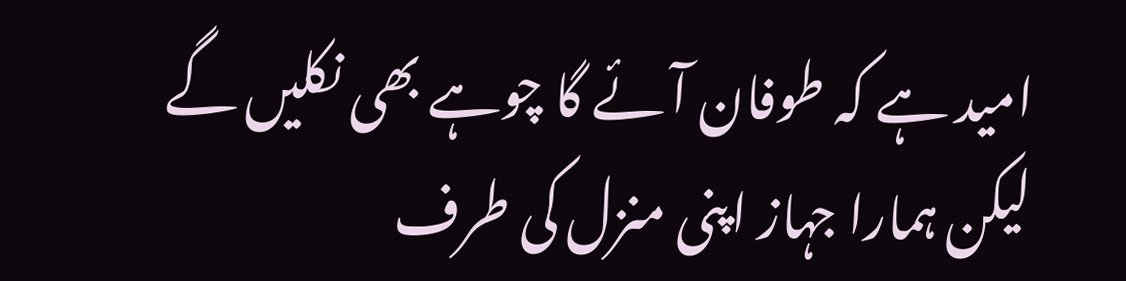امید ہے کہ طوفان آئے گا چوہے بھی نکلیں گے لیکن ہمارا جہاز اپنی منزل کی طرف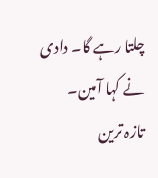چلتا رہے گا۔ دادی نے کہا آمین۔
تازہ ترین